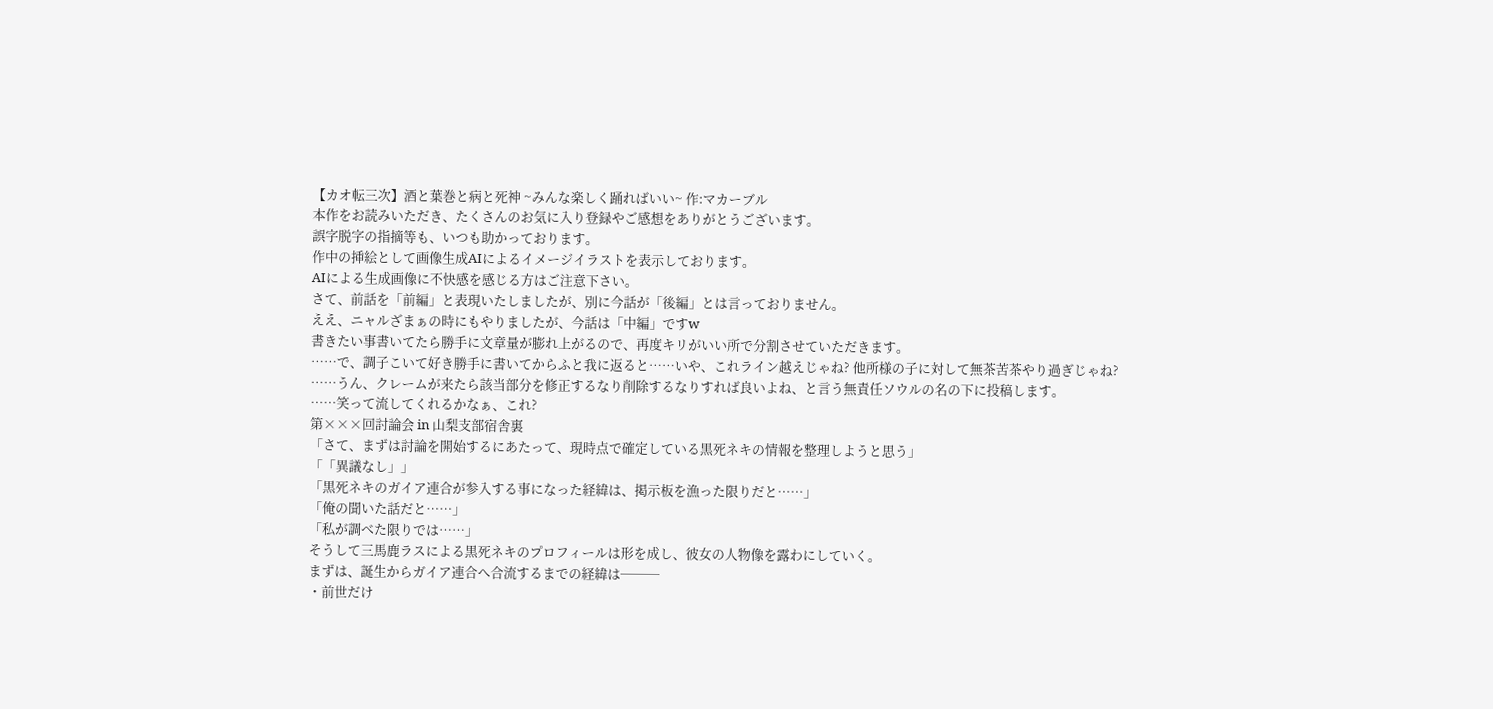【カオ転三次】酒と葉巻と病と死神 ~みんな楽しく踊ればいい~ 作:マカーブル
本作をお読みいただき、たくさんのお気に入り登録やご感想をありがとうございます。
誤字脱字の指摘等も、いつも助かっております。
作中の挿絵として画像生成AIによるイメージイラストを表示しております。
AIによる生成画像に不快感を感じる方はご注意下さい。
さて、前話を「前編」と表現いたしましたが、別に今話が「後編」とは言っておりません。
ええ、ニャルざまぁの時にもやりましたが、今話は「中編」ですw
書きたい事書いてたら勝手に文章量が膨れ上がるので、再度キリがいい所で分割させていただきます。
……で、調子こいて好き勝手に書いてからふと我に返ると……いや、これライン越えじゃね? 他所様の子に対して無茶苦茶やり過ぎじゃね?
……うん、クレームが来たら該当部分を修正するなり削除するなりすれば良いよね、と言う無責任ソウルの名の下に投稿します。
……笑って流してくれるかなぁ、これ?
第×××回討論会 in 山梨支部宿舎裏
「さて、まずは討論を開始するにあたって、現時点で確定している黒死ネキの情報を整理しようと思う」
「「異議なし」」
「黒死ネキのガイア連合が参入する事になった経緯は、掲示板を漁った限りだと……」
「俺の聞いた話だと……」
「私が調べた限りでは……」
そうして三馬鹿ラスによる黒死ネキのプロフィールは形を成し、彼女の人物像を露わにしていく。
まずは、誕生からガイア連合へ合流するまでの経緯は───
・前世だけ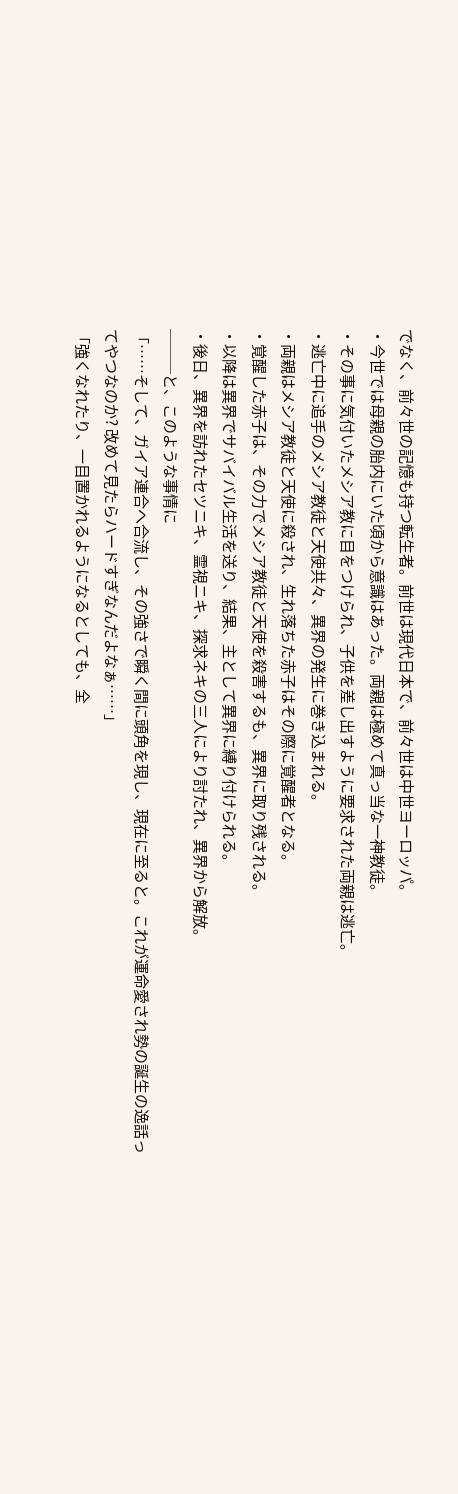でなく、前々世の記憶も持つ転生者。前世は現代日本で、前々世は中世ヨーロッパ。
・今世では母親の胎内にいた頃から意識はあった。両親は極めて真っ当な一神教徒。
・その事に気付いたメシア教に目をつけられ、子供を差し出すように要求された両親は逃亡。
・逃亡中に追手のメシア教徒と天使共々、異界の発生に巻き込まれる。
・両親はメシア教徒と天使に殺され、生れ落ちた赤子はその際に覚醒者となる。
・覚醒した赤子は、その力でメシア教徒と天使を殺害するも、異界に取り残される。
・以降は異界でサバイバル生活を送り、結果、主として異界に縛り付けられる。
・後日、異界を訪れたセツニキ、霊視ニキ、探求ネキの三人により討たれ、異界から解放。
───と、このような事情に
「……そして、ガイア連合へ合流し、その強さで瞬く間に頭角を現し、現在に至ると。これが運命愛され勢の誕生の逸話ってやつなのか? 改めて見たらハードすぎなんだよなぁ……」
「強くなれたり、一目置かれるようになるとしても、全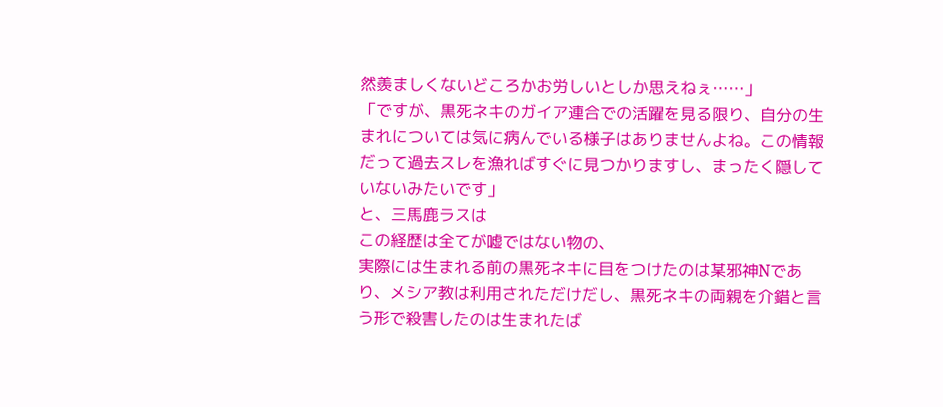然羨ましくないどころかお労しいとしか思えねぇ……」
「ですが、黒死ネキのガイア連合での活躍を見る限り、自分の生まれについては気に病んでいる様子はありませんよね。この情報だって過去スレを漁ればすぐに見つかりますし、まったく隠していないみたいです」
と、三馬鹿ラスは
この経歴は全てが嘘ではない物の、
実際には生まれる前の黒死ネキに目をつけたのは某邪神Nであり、メシア教は利用されただけだし、黒死ネキの両親を介錯と言う形で殺害したのは生まれたば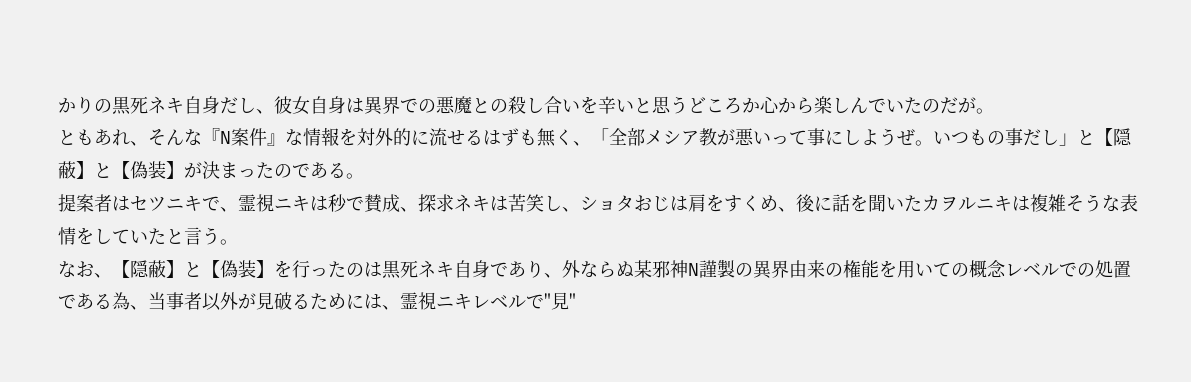かりの黒死ネキ自身だし、彼女自身は異界での悪魔との殺し合いを辛いと思うどころか心から楽しんでいたのだが。
ともあれ、そんな『N案件』な情報を対外的に流せるはずも無く、「全部メシア教が悪いって事にしようぜ。いつもの事だし」と【隠蔽】と【偽装】が決まったのである。
提案者はセツニキで、霊視ニキは秒で賛成、探求ネキは苦笑し、ショタおじは肩をすくめ、後に話を聞いたカヲルニキは複雑そうな表情をしていたと言う。
なお、【隠蔽】と【偽装】を行ったのは黒死ネキ自身であり、外ならぬ某邪神N謹製の異界由来の権能を用いての概念レベルでの処置である為、当事者以外が見破るためには、霊視ニキレベルで"見"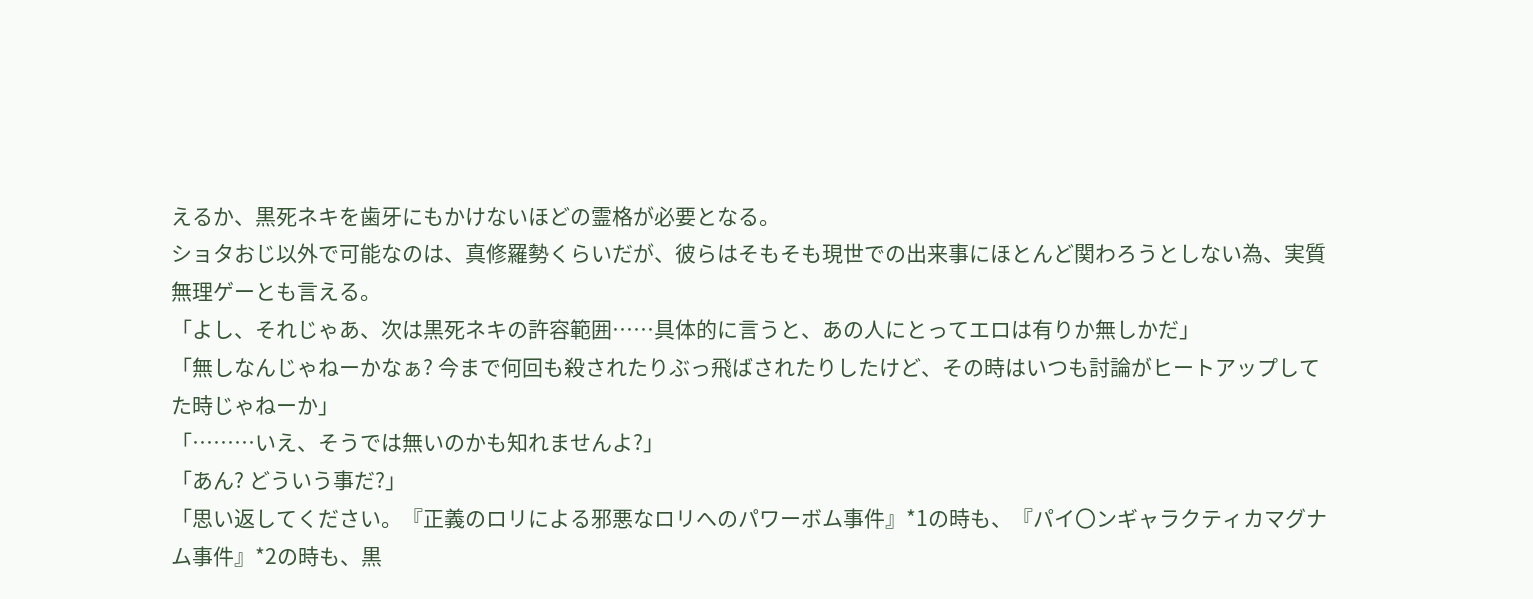えるか、黒死ネキを歯牙にもかけないほどの霊格が必要となる。
ショタおじ以外で可能なのは、真修羅勢くらいだが、彼らはそもそも現世での出来事にほとんど関わろうとしない為、実質無理ゲーとも言える。
「よし、それじゃあ、次は黒死ネキの許容範囲……具体的に言うと、あの人にとってエロは有りか無しかだ」
「無しなんじゃねーかなぁ? 今まで何回も殺されたりぶっ飛ばされたりしたけど、その時はいつも討論がヒートアップしてた時じゃねーか」
「………いえ、そうでは無いのかも知れませんよ?」
「あん? どういう事だ?」
「思い返してください。『正義のロリによる邪悪なロリへのパワーボム事件』*1の時も、『パイ〇ンギャラクティカマグナム事件』*2の時も、黒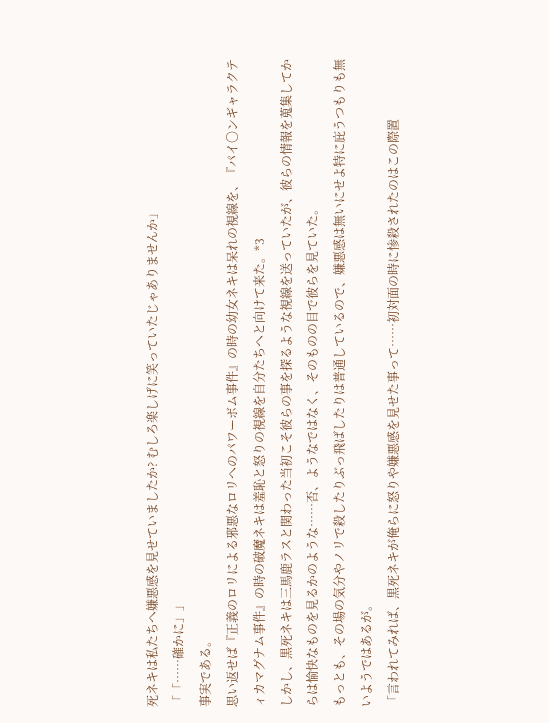死ネキは私たちへ嫌悪感を見せていましたか? むしろ楽しげに笑っていたじゃありませんか」
「「……確かに」」
事実である。
思い返せば『正義のロリによる邪悪なロリへのパワーボム事件』の時の幼女ネキは呆れの視線を、『パイ〇ンギャラクティカマグナム事件』の時の破魔ネキは羞恥と怒りの視線を自分たちへと向けて来た。*3
しかし、黒死ネキは三馬鹿ラスと関わった当初こそ彼らの事を探るような視線を送っていたが、彼らの情報を蒐集してからは愉快なものを見るかのような……否、ようなではなく、そのものの目で彼らを見ていた。
もっとも、その場の気分やノリで殺したりぶっ飛ばしたりは普通しているので、嫌悪感は無いにせよ特に庇うつもりも無いようではあるが。
「言われてみれば、黒死ネキが俺らに怒りや嫌悪感を見せた事って……初対面の時に惨殺されたのはこの際置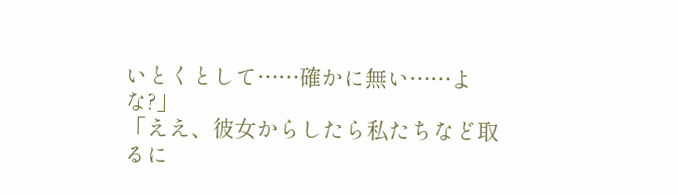いとくとして……確かに無い……よな?」
「ええ、彼女からしたら私たちなど取るに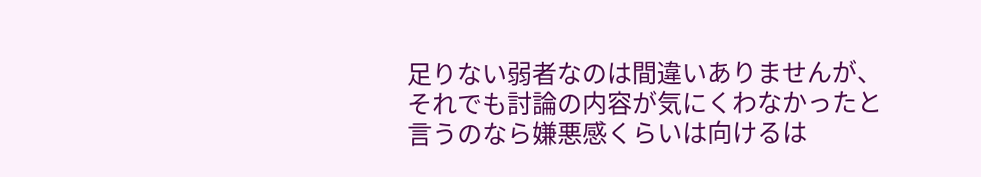足りない弱者なのは間違いありませんが、それでも討論の内容が気にくわなかったと言うのなら嫌悪感くらいは向けるは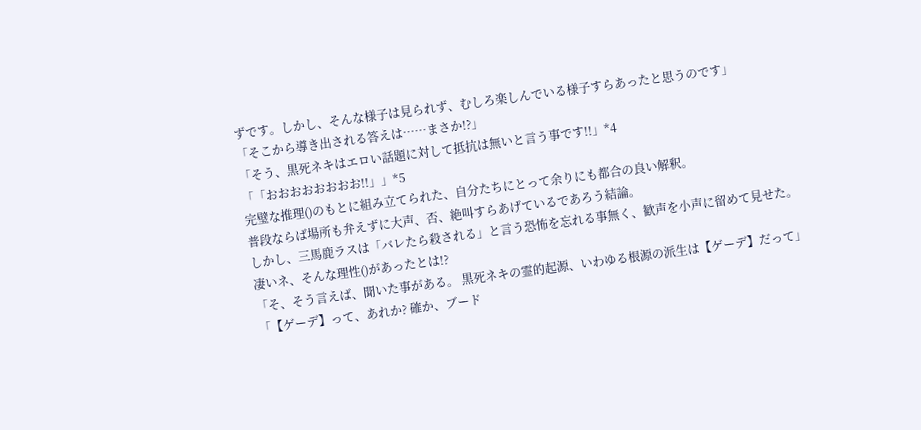ずです。しかし、そんな様子は見られず、むしろ楽しんでいる様子すらあったと思うのです」
「そこから導き出される答えは……まさか!?」
「そう、黒死ネキはエロい話題に対して抵抗は無いと言う事です!!」*4
「「おおおおおおおお!!」」*5
完璧な推理()のもとに組み立てられた、自分たちにとって余りにも都合の良い解釈。
普段ならば場所も弁えずに大声、否、絶叫すらあげているであろう結論。
しかし、三馬鹿ラスは「バレたら殺される」と言う恐怖を忘れる事無く、歓声を小声に留めて見せた。
凄いネ、そんな理性()があったとは!?
「そ、そう言えば、聞いた事がある。 黒死ネキの霊的起源、いわゆる根源の派生は【ゲーデ】だって」
「【ゲーデ】って、あれか? 確か、ブード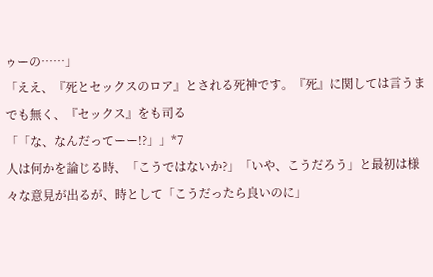ゥーの……」
「ええ、『死とセックスのロア』とされる死神です。『死』に関しては言うまでも無く、『セックス』をも司る
「「な、なんだってーー!?」」*7
人は何かを論じる時、「こうではないか?」「いや、こうだろう」と最初は様々な意見が出るが、時として「こうだったら良いのに」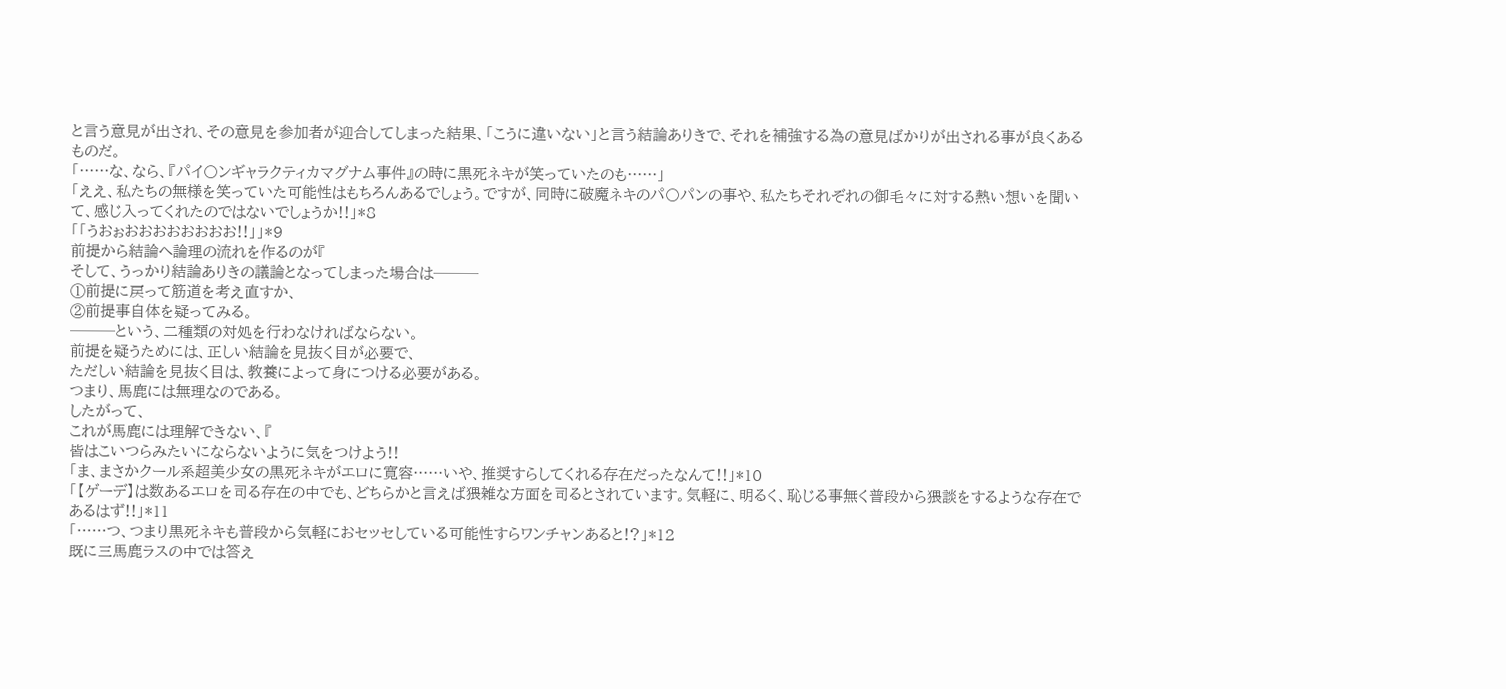と言う意見が出され、その意見を参加者が迎合してしまった結果、「こうに違いない」と言う結論ありきで、それを補強する為の意見ばかりが出される事が良くあるものだ。
「……な、なら、『パイ〇ンギャラクティカマグナム事件』の時に黒死ネキが笑っていたのも……」
「ええ、私たちの無様を笑っていた可能性はもちろんあるでしょう。ですが、同時に破魔ネキのパ〇パンの事や、私たちそれぞれの御毛々に対する熱い想いを聞いて、感じ入ってくれたのではないでしょうか!!」*8
「「うおぉおおおおおおおお!!」」*9
前提から結論へ論理の流れを作るのが『
そして、うっかり結論ありきの議論となってしまった場合は───
①前提に戻って筋道を考え直すか、
②前提事自体を疑ってみる。
───という、二種類の対処を行わなければならない。
前提を疑うためには、正しい結論を見抜く目が必要で、
ただしい結論を見抜く目は、教養によって身につける必要がある。
つまり、馬鹿には無理なのである。
したがって、
これが馬鹿には理解できない、『
皆はこいつらみたいにならないように気をつけよう!!
「ま、まさかクール系超美少女の黒死ネキがエロに寛容……いや、推奨すらしてくれる存在だったなんて!!」*10
「【ゲーデ】は数あるエロを司る存在の中でも、どちらかと言えば猥雑な方面を司るとされています。気軽に、明るく、恥じる事無く普段から猥談をするような存在であるはず!!」*11
「……つ、つまり黒死ネキも普段から気軽におセッセしている可能性すらワンチャンあると!?」*12
既に三馬鹿ラスの中では答え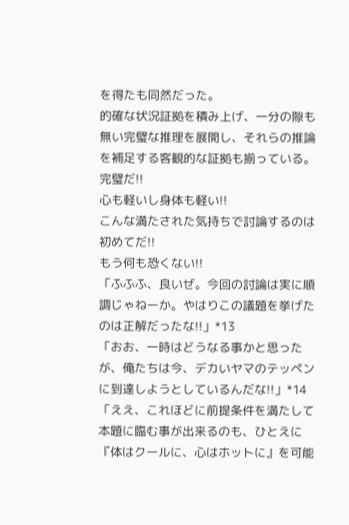を得たも同然だった。
的確な状況証拠を積み上げ、一分の隙も無い完璧な推理を展開し、それらの推論を補足する客観的な証拠も揃っている。
完璧だ!!
心も軽いし身体も軽い!!
こんな満たされた気持ちで討論するのは初めてだ!!
もう何も恐くない!!
「ふふふ、良いぜ。今回の討論は実に順調じゃねーか。やはりこの議題を挙げたのは正解だったな!!」*13
「おお、一時はどうなる事かと思ったが、俺たちは今、デカいヤマのテッペンに到達しようとしているんだな!!」*14
「ええ、これほどに前提条件を満たして本題に臨む事が出来るのも、ひとえに『体はクールに、心はホットに』を可能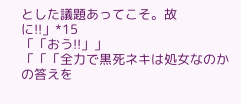とした議題あってこそ。故に!!」*15
「「おう!!」」
「「「全力で黒死ネキは処女なのかの答えを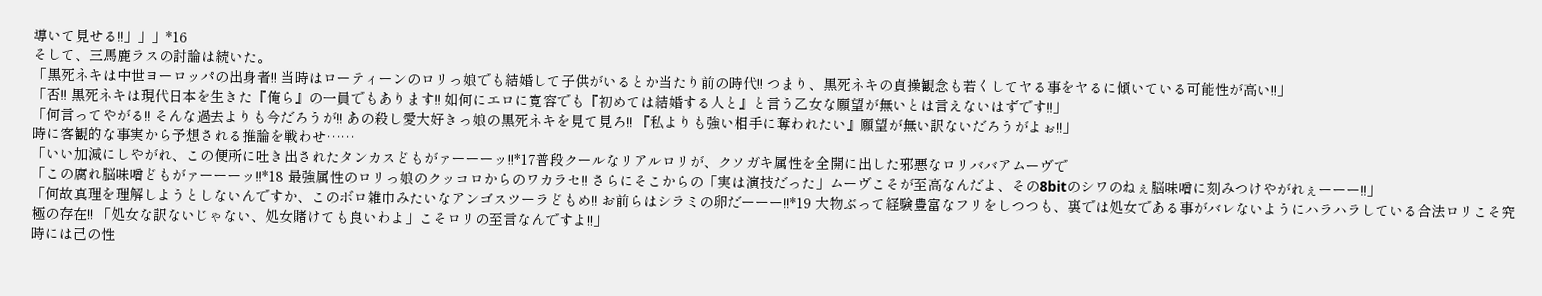導いて見せる!!」」」*16
そして、三馬鹿ラスの討論は続いた。
「黒死ネキは中世ヨーロッパの出身者!! 当時はローティーンのロリっ娘でも結婚して子供がいるとか当たり前の時代!! つまり、黒死ネキの貞操観念も若くしてヤる事をヤるに傾いている可能性が高い!!」
「否!! 黒死ネキは現代日本を生きた『俺ら』の一員でもあります!! 如何にエロに寛容でも『初めては結婚する人と』と言う乙女な願望が無いとは言えないはずです!!」
「何言ってやがる!! そんな過去よりも今だろうが!! あの殺し愛大好きっ娘の黒死ネキを見て見ろ!! 『私よりも強い相手に奪われたい』願望が無い訳ないだろうがよぉ!!」
時に客観的な事実から予想される推論を戦わせ……
「いい加減にしやがれ、この便所に吐き出されたタンカスどもがァーーーッ!!*17普段クールなリアルロリが、クソガキ属性を全開に出した邪悪なロリババアムーヴで
「この腐れ脳味噌どもがァーーーッ!!*18 最強属性のロリっ娘のクッコロからのワカラセ!! さらにそこからの「実は演技だった」ムーヴこそが至高なんだよ、その8bitのシワのねぇ脳味噌に刻みつけやがれぇーーー!!」
「何故真理を理解しようとしないんですか、このボロ雑巾みたいなアンゴスツーラどもめ!! お前らはシラミの卵だーーー!!*19 大物ぶって経験豊富なフリをしつつも、裏では処女である事がバレないようにハラハラしている合法ロリこそ究極の存在!! 「処女な訳ないじゃない、処女賭けても良いわよ」こそロリの至言なんですよ!!」
時には己の性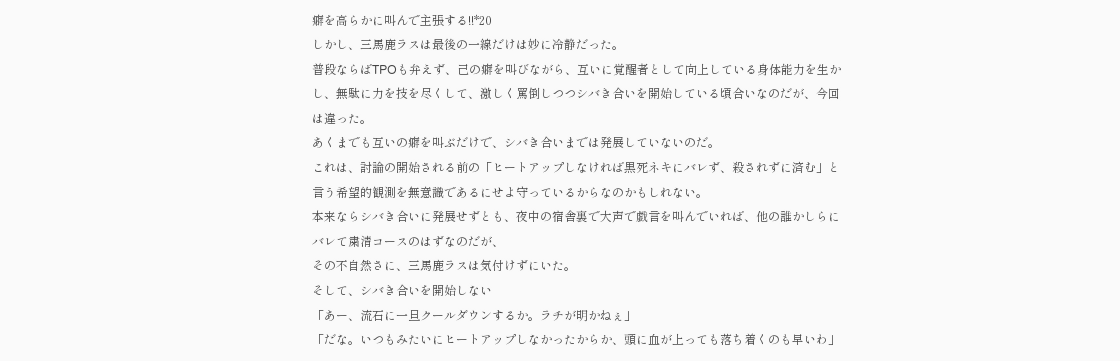癖を高らかに叫んで主張する!!*20
しかし、三馬鹿ラスは最後の一線だけは妙に冷静だった。
普段ならばTPOも弁えず、己の癖を叫びながら、互いに覚醒者として向上している身体能力を生かし、無駄に力を技を尽くして、激しく罵倒しつつシバき合いを開始している頃合いなのだが、今回は違った。
あくまでも互いの癖を叫ぶだけで、シバき合いまでは発展していないのだ。
これは、討論の開始される前の「ヒートアップしなければ黒死ネキにバレず、殺されずに済む」と言う希望的観測を無意識であるにせよ守っているからなのかもしれない。
本来ならシバき合いに発展せずとも、夜中の宿舎裏で大声で戯言を叫んでいれば、他の誰かしらにバレて粛清コースのはずなのだが、
その不自然さに、三馬鹿ラスは気付けずにいた。
そして、シバき合いを開始しない
「あー、流石に一旦クールダウンするか。ラチが明かねぇ」
「だな。いつもみたいにヒートアップしなかったからか、頭に血が上っても落ち着くのも早いわ」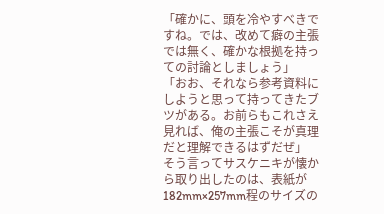「確かに、頭を冷やすべきですね。では、改めて癖の主張では無く、確かな根拠を持っての討論としましょう」
「おお、それなら参考資料にしようと思って持ってきたブツがある。お前らもこれさえ見れば、俺の主張こそが真理だと理解できるはずだぜ」
そう言ってサスケニキが懐から取り出したのは、表紙が182mm×257mm程のサイズの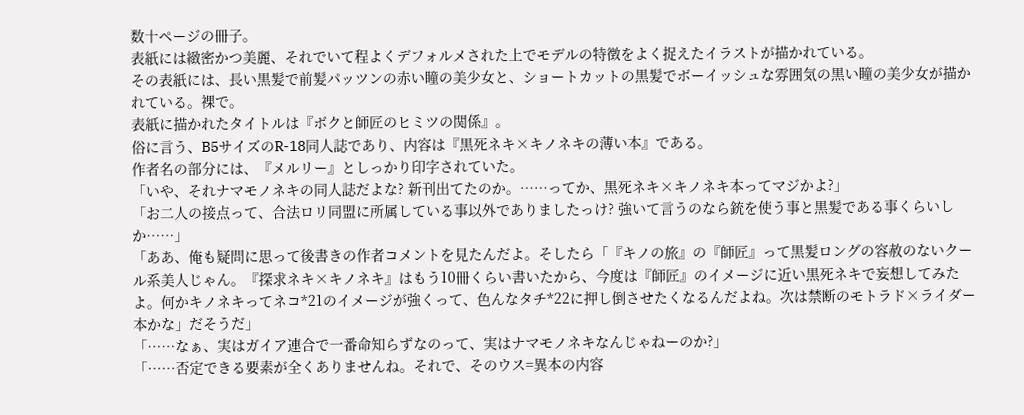数十ページの冊子。
表紙には緻密かつ美麗、それでいて程よくデフォルメされた上でモデルの特徴をよく捉えたイラストが描かれている。
その表紙には、長い黒髪で前髪パッツンの赤い瞳の美少女と、ショートカットの黒髪でボーイッシュな雰囲気の黒い瞳の美少女が描かれている。裸で。
表紙に描かれたタイトルは『ボクと師匠のヒミツの関係』。
俗に言う、B5サイズのR-18同人誌であり、内容は『黒死ネキ×キノネキの薄い本』である。
作者名の部分には、『メルリー』としっかり印字されていた。
「いや、それナマモノネキの同人誌だよな? 新刊出てたのか。……ってか、黒死ネキ×キノネキ本ってマジかよ?」
「お二人の接点って、合法ロリ同盟に所属している事以外でありましたっけ? 強いて言うのなら銃を使う事と黒髪である事くらいしか……」
「ああ、俺も疑問に思って後書きの作者コメントを見たんだよ。そしたら「『キノの旅』の『師匠』って黒髪ロングの容赦のないクール系美人じゃん。『探求ネキ×キノネキ』はもう10冊くらい書いたから、今度は『師匠』のイメージに近い黒死ネキで妄想してみたよ。何かキノネキってネコ*21のイメージが強くって、色んなタチ*22に押し倒させたくなるんだよね。次は禁断のモトラド×ライダー本かな」だそうだ」
「……なぁ、実はガイア連合で一番命知らずなのって、実はナマモノネキなんじゃねーのか?」
「……否定できる要素が全くありませんね。それで、そのウス=異本の内容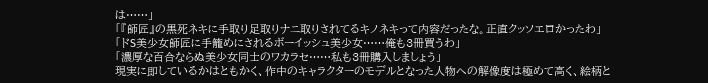は……」
「『師匠』の黒死ネキに手取り足取りナニ取りされてるキノネキって内容だったな。正直クッソエロかったわ」
「ドS美少女師匠に手籠めにされるボーイッシュ美少女……俺も3冊買うわ」
「濃厚な百合ならぬ美少女同士のワカラセ……私も3冊購入しましょう」
現実に即しているかはともかく、作中のキャラクターのモデルとなった人物への解像度は極めて高く、絵柄と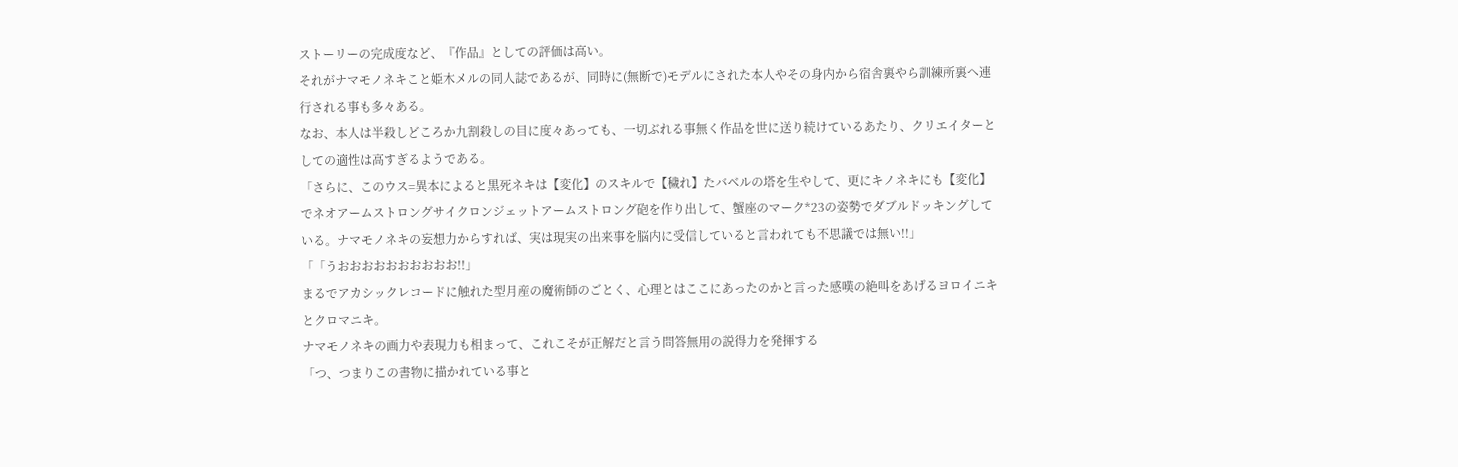ストーリーの完成度など、『作品』としての評価は高い。
それがナマモノネキこと姫木メルの同人誌であるが、同時に(無断で)モデルにされた本人やその身内から宿舎裏やら訓練所裏へ連行される事も多々ある。
なお、本人は半殺しどころか九割殺しの目に度々あっても、一切ぶれる事無く作品を世に送り続けているあたり、クリエイターとしての適性は高すぎるようである。
「さらに、このウス=異本によると黒死ネキは【変化】のスキルで【穢れ】たバベルの塔を生やして、更にキノネキにも【変化】でネオアームストロングサイクロンジェットアームストロング砲を作り出して、蟹座のマーク*23の姿勢でダブルドッキングしている。ナマモノネキの妄想力からすれば、実は現実の出来事を脳内に受信していると言われても不思議では無い!!」
「「うおおおおおおおおおお!!」
まるでアカシックレコードに触れた型月産の魔術師のごとく、心理とはここにあったのかと言った感嘆の絶叫をあげるヨロイニキとクロマニキ。
ナマモノネキの画力や表現力も相まって、これこそが正解だと言う問答無用の説得力を発揮する
「つ、つまりこの書物に描かれている事と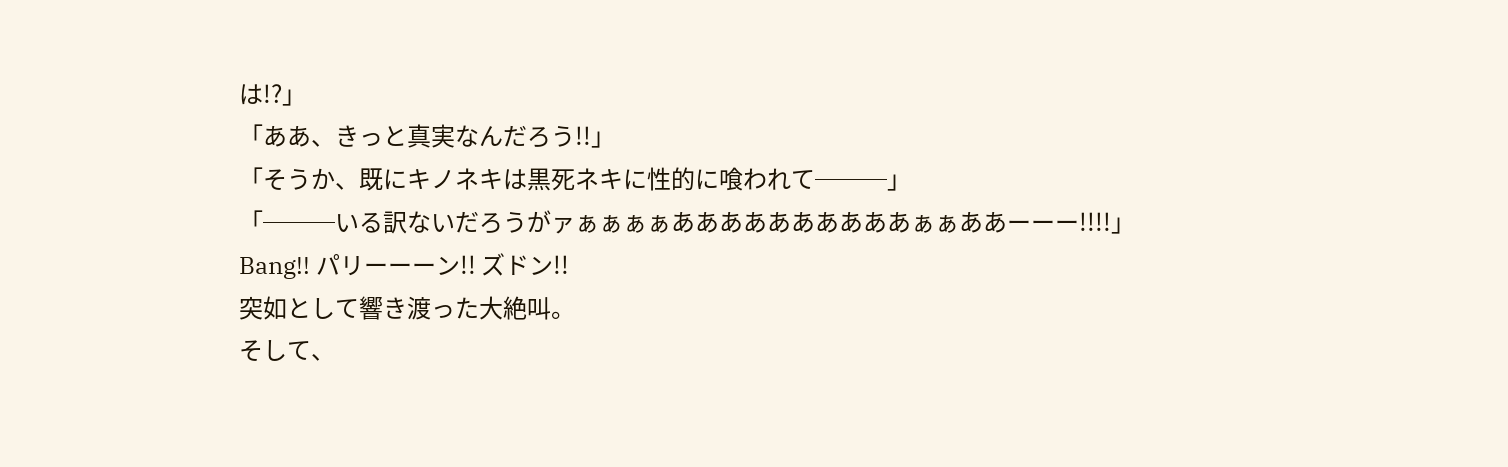は!?」
「ああ、きっと真実なんだろう!!」
「そうか、既にキノネキは黒死ネキに性的に喰われて───」
「───いる訳ないだろうがァぁぁぁぁああああああああああぁぁああーーー!!!!」
Bang!! パリーーーン!! ズドン!!
突如として響き渡った大絶叫。
そして、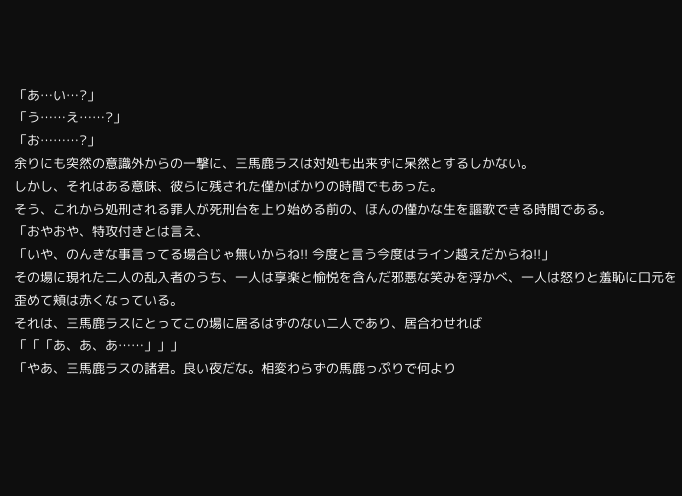「あ…い…?」
「う……え……?」
「お………?」
余りにも突然の意識外からの一撃に、三馬鹿ラスは対処も出来ずに呆然とするしかない。
しかし、それはある意味、彼らに残された僅かばかりの時間でもあった。
そう、これから処刑される罪人が死刑台を上り始める前の、ほんの僅かな生を謳歌できる時間である。
「おやおや、特攻付きとは言え、
「いや、のんきな事言ってる場合じゃ無いからね!! 今度と言う今度はライン越えだからね!!」
その場に現れた二人の乱入者のうち、一人は享楽と愉悦を含んだ邪悪な笑みを浮かべ、一人は怒りと羞恥に口元を歪めて頬は赤くなっている。
それは、三馬鹿ラスにとってこの場に居るはずのない二人であり、居合わせれば
「「「あ、あ、あ……」」」
「やあ、三馬鹿ラスの諸君。良い夜だな。相変わらずの馬鹿っぷりで何より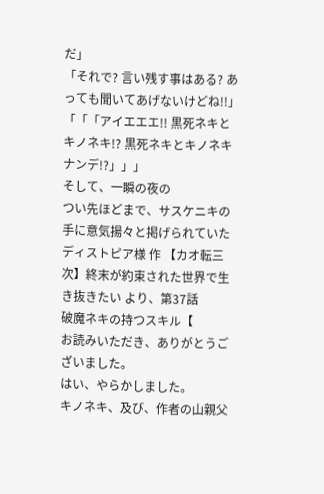だ」
「それで? 言い残す事はある? あっても聞いてあげないけどね!!」
「「「アイエエエ!! 黒死ネキとキノネキ!? 黒死ネキとキノネキナンデ!?」」」
そして、一瞬の夜の
つい先ほどまで、サスケニキの手に意気揚々と掲げられていた
ディストピア様 作 【カオ転三次】終末が約束された世界で生き抜きたい より、第37話
破魔ネキの持つスキル【
お読みいただき、ありがとうございました。
はい、やらかしました。
キノネキ、及び、作者の山親父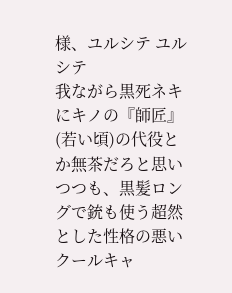様、ユルシテ ユルシテ
我ながら黒死ネキにキノの『師匠』(若い頃)の代役とか無茶だろと思いつつも、黒髪ロングで銃も使う超然とした性格の悪いクールキャ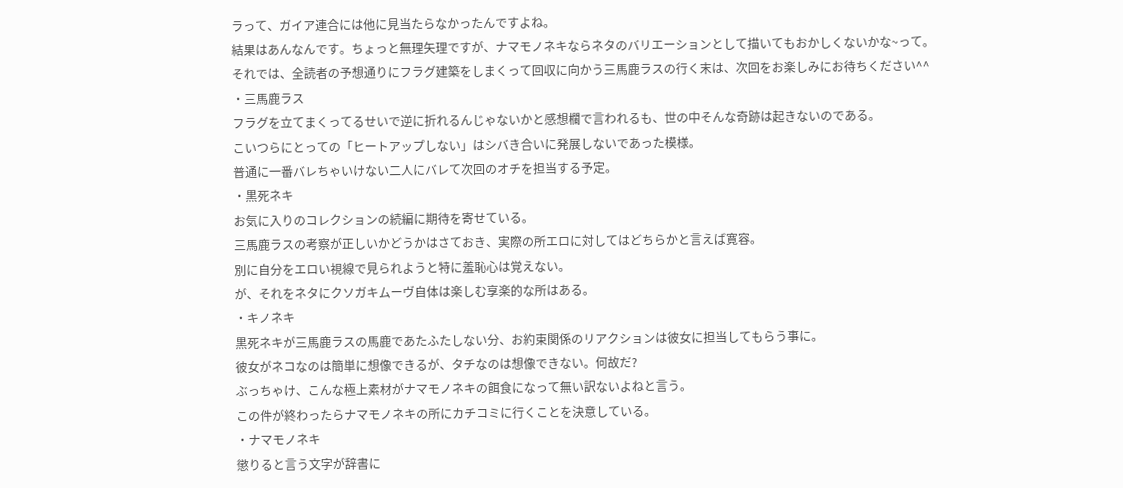ラって、ガイア連合には他に見当たらなかったんですよね。
結果はあんなんです。ちょっと無理矢理ですが、ナマモノネキならネタのバリエーションとして描いてもおかしくないかな~って。
それでは、全読者の予想通りにフラグ建築をしまくって回収に向かう三馬鹿ラスの行く末は、次回をお楽しみにお待ちください^^
・三馬鹿ラス
フラグを立てまくってるせいで逆に折れるんじゃないかと感想欄で言われるも、世の中そんな奇跡は起きないのである。
こいつらにとっての「ヒートアップしない」はシバき合いに発展しないであった模様。
普通に一番バレちゃいけない二人にバレて次回のオチを担当する予定。
・黒死ネキ
お気に入りのコレクションの続編に期待を寄せている。
三馬鹿ラスの考察が正しいかどうかはさておき、実際の所エロに対してはどちらかと言えば寛容。
別に自分をエロい視線で見られようと特に羞恥心は覚えない。
が、それをネタにクソガキムーヴ自体は楽しむ享楽的な所はある。
・キノネキ
黒死ネキが三馬鹿ラスの馬鹿であたふたしない分、お約束関係のリアクションは彼女に担当してもらう事に。
彼女がネコなのは簡単に想像できるが、タチなのは想像できない。何故だ?
ぶっちゃけ、こんな極上素材がナマモノネキの餌食になって無い訳ないよねと言う。
この件が終わったらナマモノネキの所にカチコミに行くことを決意している。
・ナマモノネキ
懲りると言う文字が辞書に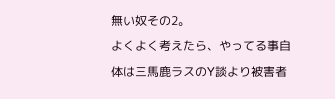無い奴その2。
よくよく考えたら、やってる事自体は三馬鹿ラスのY談より被害者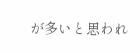が多いと思われ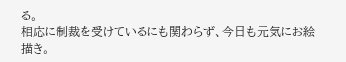る。
相応に制裁を受けているにも関わらず、今日も元気にお絵描き。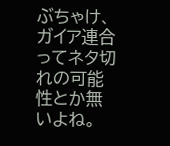ぶちゃけ、ガイア連合ってネタ切れの可能性とか無いよね。